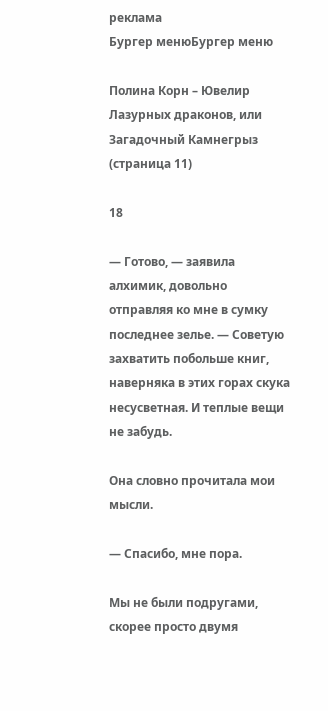реклама
Бургер менюБургер меню

Полина Корн – Ювелир Лазурных драконов, или Загадочный Камнегрыз (страница 11)

18

— Готово, — заявила алхимик, довольно отправляя ко мне в сумку последнее зелье. — Советую захватить побольше книг, наверняка в этих горах скука несусветная. И теплые вещи не забудь.

Она словно прочитала мои мысли.

— Спасибо, мне пора.

Мы не были подругами, скорее просто двумя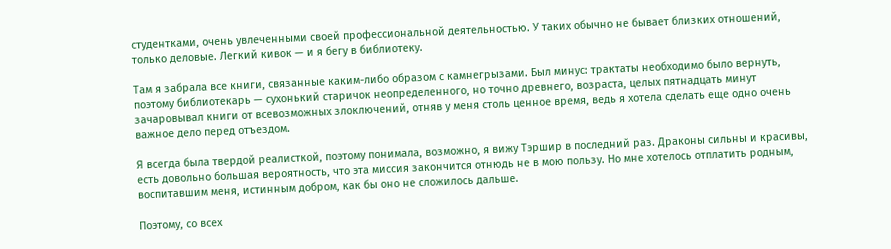студентками, очень увлеченными своей профессиональной деятельностью. У таких обычно не бывает близких отношений, только деловые. Легкий кивок — и я бегу в библиотеку.

Там я забрала все книги, связанные каким-либо образом с камнегрызами. Был минус: трактаты необходимо было вернуть, поэтому библиотекарь — сухонький старичок неопределенного, но точно древнего, возраста, целых пятнадцать минут зачаровывал книги от всевозможных злоключений, отняв у меня столь ценное время, ведь я хотела сделать еще одно очень важное дело перед отъездом.

Я всегда была твердой реалисткой, поэтому понимала, возможно, я вижу Тэршир в последний раз. Драконы сильны и красивы, есть довольно большая вероятность, что эта миссия закончится отнюдь не в мою пользу. Но мне хотелось отплатить родным, воспитавшим меня, истинным добром, как бы оно не сложилось дальше.

Поэтому, со всех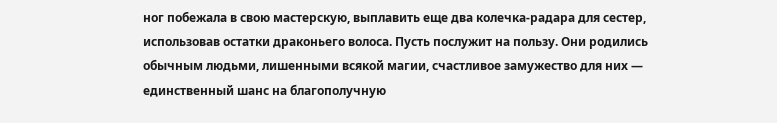ног побежала в свою мастерскую, выплавить еще два колечка-радара для сестер, использовав остатки драконьего волоса. Пусть послужит на пользу. Они родились обычным людьми, лишенными всякой магии, счастливое замужество для них — единственный шанс на благополучную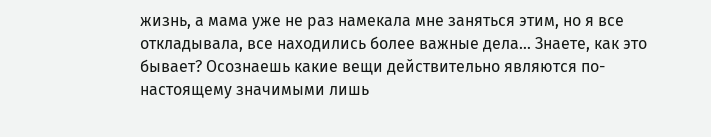жизнь, а мама уже не раз намекала мне заняться этим, но я все откладывала, все находились более важные дела… Знаете, как это бывает? Осознаешь какие вещи действительно являются по-настоящему значимыми лишь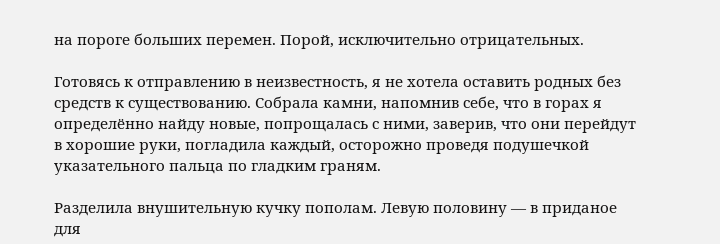на пороге больших перемен. Порой, исключительно отрицательных.

Готовясь к отправлению в неизвестность, я не хотела оставить родных без средств к существованию. Собрала камни, напомнив себе, что в горах я определённо найду новые, попрощалась с ними, заверив, что они перейдут в хорошие руки, погладила каждый, осторожно проведя подушечкой указательного пальца по гладким граням.

Разделила внушительную кучку пополам. Левую половину — в приданое для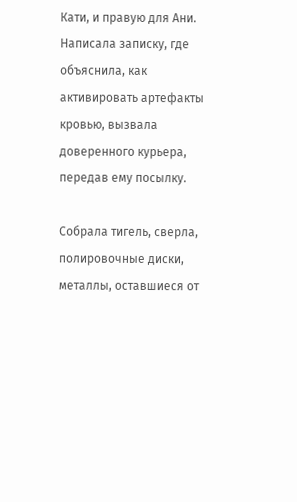Кати, и правую для Ани. Написала записку, где объяснила, как активировать артефакты кровью, вызвала доверенного курьера, передав ему посылку.

Собрала тигель, сверла, полировочные диски, металлы, оставшиеся от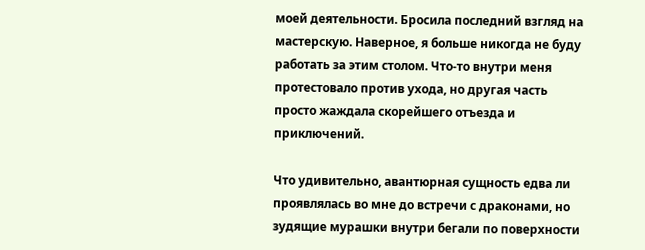моей деятельности. Бросила последний взгляд на мастерскую. Наверное, я больше никогда не буду работать за этим столом. Что-то внутри меня протестовало против ухода, но другая часть просто жаждала скорейшего отъезда и приключений.

Что удивительно, авантюрная сущность едва ли проявлялась во мне до встречи с драконами, но зудящие мурашки внутри бегали по поверхности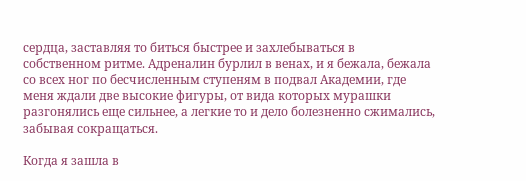сердца, заставляя то биться быстрее и захлебываться в собственном ритме. Адреналин бурлил в венах, и я бежала, бежала со всех ног по бесчисленным ступеням в подвал Академии, где меня ждали две высокие фигуры, от вида которых мурашки разгонялись еще сильнее, а легкие то и дело болезненно сжимались, забывая сокращаться.

Когда я зашла в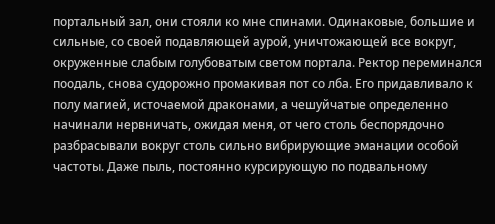портальный зал, они стояли ко мне спинами. Одинаковые, большие и сильные, со своей подавляющей аурой, уничтожающей все вокруг, окруженные слабым голубоватым светом портала. Ректор переминался поодаль, снова судорожно промакивая пот со лба. Его придавливало к полу магией, источаемой драконами, а чешуйчатые определенно начинали нервничать, ожидая меня, от чего столь беспорядочно разбрасывали вокруг столь сильно вибрирующие эманации особой частоты. Даже пыль, постоянно курсирующую по подвальному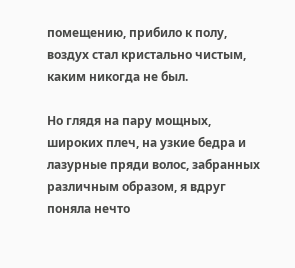помещению, прибило к полу, воздух стал кристально чистым, каким никогда не был.

Но глядя на пару мощных, широких плеч, на узкие бедра и лазурные пряди волос, забранных различным образом, я вдруг поняла нечто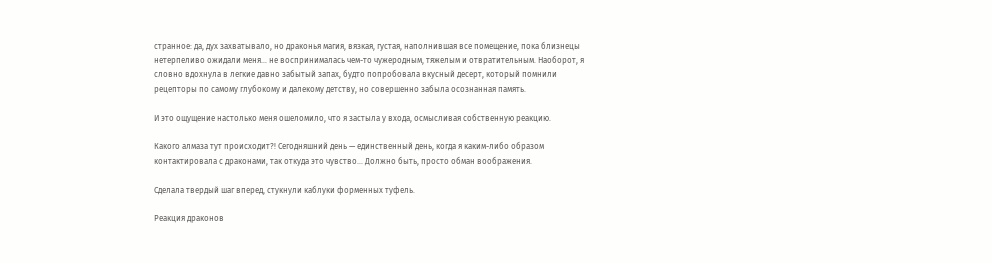странное: да, дух захватывало, но драконья магия, вязкая, густая, наполнившая все помещение, пока близнецы нетерпеливо ожидали меня… не воспринималась чем-то чужеродным, тяжелым и отвратительным. Наоборот, я словно вдохнула в легкие давно забытый запах, будто попробовала вкусный десерт, который помнили рецепторы по самому глубокому и далекому детству, но совершенно забыла осознанная память.

И это ощущение настолько меня ошеломило, что я застыла у входа, осмысливая собственную реакцию.

Какого алмаза тут происходит?! Сегодняшний день — единственный день, когда я каким-либо образом контактировала с драконами, так откуда это чувство… Должно быть, просто обман воображения.

Сделала твердый шаг вперед, стукнули каблуки форменных туфель.

Реакция драконов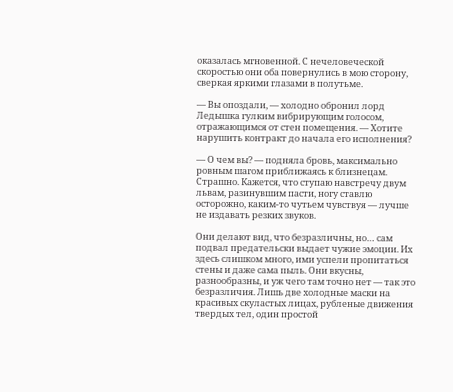оказалась мгновенной. С нечеловеческой скоростью они оба повернулись в мою сторону, сверкая яркими глазами в полутьме.

— Вы опоздали, — холодно обронил лорд Ледышка гулким вибрирующим голосом, отражающимся от стен помещения. — Хотите нарушить контракт до начала его исполнения?

— О чем вы? — подняла бровь, максимально ровным шагом приближаясь к близнецам. Страшно. Кажется, что ступаю навстречу двум львам, разинувшим пасти, ногу ставлю осторожно, каким-то чутьем чувствуя — лучше не издавать резких звуков.

Они делают вид, что безразличны, но… сам подвал предательски выдает чужие эмоции. Их здесь слишком много, ими успели пропитаться стены и даже сама пыль. Они вкусны, разнообразны, и уж чего там точно нет — так это безразличия. Лишь две холодные маски на красивых скуластых лицах, рубленые движения твердых тел, один простой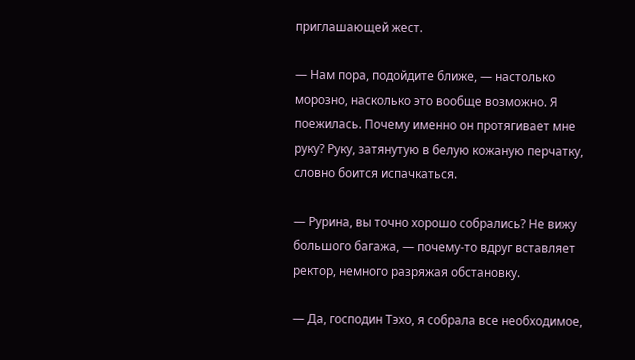приглашающей жест.

— Нам пора, подойдите ближе, — настолько морозно, насколько это вообще возможно. Я поежилась. Почему именно он протягивает мне руку? Руку, затянутую в белую кожаную перчатку, словно боится испачкаться.

— Рурина, вы точно хорошо собрались? Не вижу большого багажа, — почему-то вдруг вставляет ректор, немного разряжая обстановку.

— Да, господин Тэхо, я собрала все необходимое,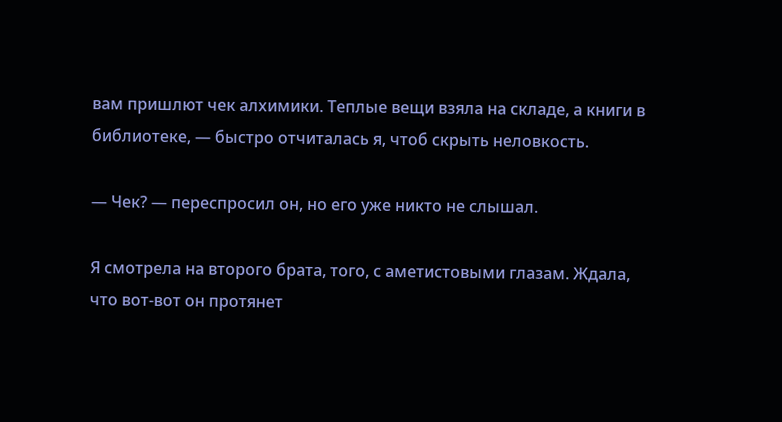вам пришлют чек алхимики. Теплые вещи взяла на складе, а книги в библиотеке, — быстро отчиталась я, чтоб скрыть неловкость.

— Чек? — переспросил он, но его уже никто не слышал.

Я смотрела на второго брата, того, с аметистовыми глазам. Ждала, что вот-вот он протянет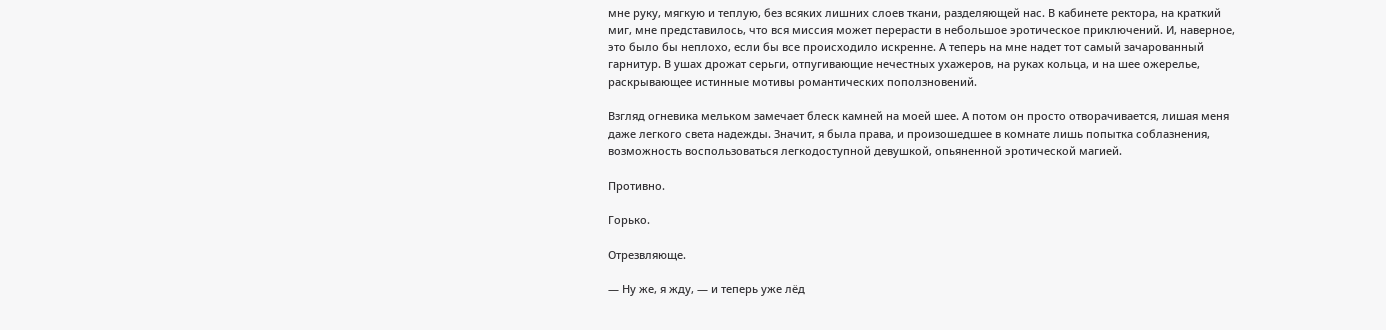мне руку, мягкую и теплую, без всяких лишних слоев ткани, разделяющей нас. В кабинете ректора, на краткий миг, мне представилось, что вся миссия может перерасти в небольшое эротическое приключений. И, наверное, это было бы неплохо, если бы все происходило искренне. А теперь на мне надет тот самый зачарованный гарнитур. В ушах дрожат серьги, отпугивающие нечестных ухажеров, на руках кольца, и на шее ожерелье, раскрывающее истинные мотивы романтических поползновений.

Взгляд огневика мельком замечает блеск камней на моей шее. А потом он просто отворачивается, лишая меня даже легкого света надежды. Значит, я была права, и произошедшее в комнате лишь попытка соблазнения, возможность воспользоваться легкодоступной девушкой, опьяненной эротической магией.

Противно.

Горько.

Отрезвляюще.

— Ну же, я жду, — и теперь уже лёд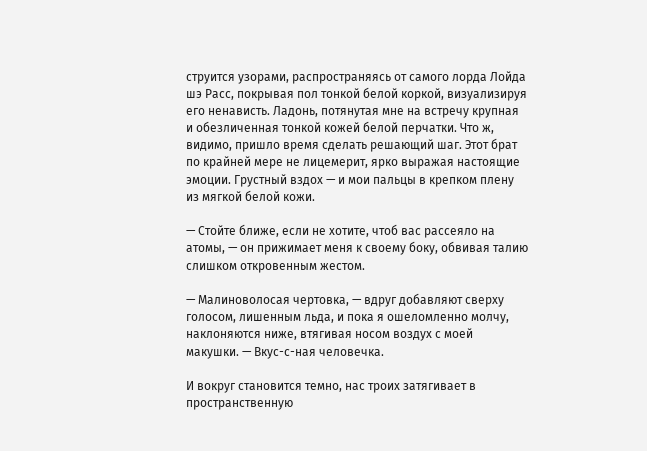струится узорами, распространяясь от самого лорда Лойда шэ Расс, покрывая пол тонкой белой коркой, визуализируя его ненависть. Ладонь, потянутая мне на встречу крупная и обезличенная тонкой кожей белой перчатки. Что ж, видимо, пришло время сделать решающий шаг. Этот брат по крайней мере не лицемерит, ярко выражая настоящие эмоции. Грустный вздох — и мои пальцы в крепком плену из мягкой белой кожи.

— Стойте ближе, если не хотите, чтоб вас рассеяло на атомы, — он прижимает меня к своему боку, обвивая талию слишком откровенным жестом.

— Малиноволосая чертовка, — вдруг добавляют сверху голосом, лишенным льда, и пока я ошеломленно молчу, наклоняются ниже, втягивая носом воздух с моей макушки. — Вкус-с-ная человечка.

И вокруг становится темно, нас троих затягивает в пространственную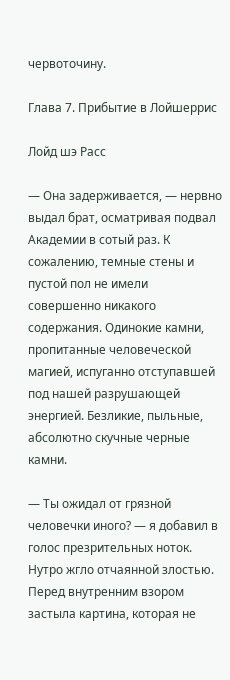червоточину.

Глава 7. Прибытие в Лойшеррис

Лойд шэ Расс

— Она задерживается, — нервно выдал брат, осматривая подвал Академии в сотый раз. К сожалению, темные стены и пустой пол не имели совершенно никакого содержания. Одинокие камни, пропитанные человеческой магией, испуганно отступавшей под нашей разрушающей энергией. Безликие, пыльные, абсолютно скучные черные камни.

— Ты ожидал от грязной человечки иного? — я добавил в голос презрительных ноток. Нутро жгло отчаянной злостью. Перед внутренним взором застыла картина, которая не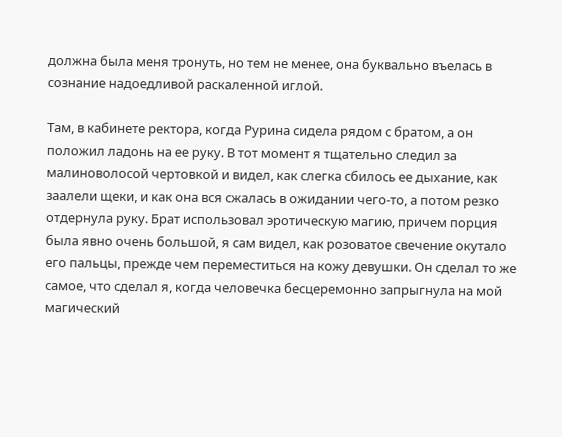должна была меня тронуть, но тем не менее, она буквально въелась в сознание надоедливой раскаленной иглой.

Там, в кабинете ректора, когда Рурина сидела рядом с братом, а он положил ладонь на ее руку. В тот момент я тщательно следил за малиноволосой чертовкой и видел, как слегка сбилось ее дыхание, как заалели щеки, и как она вся сжалась в ожидании чего-то, а потом резко отдернула руку. Брат использовал эротическую магию, причем порция была явно очень большой, я сам видел, как розоватое свечение окутало его пальцы, прежде чем переместиться на кожу девушки. Он сделал то же самое, что сделал я, когда человечка бесцеремонно запрыгнула на мой магический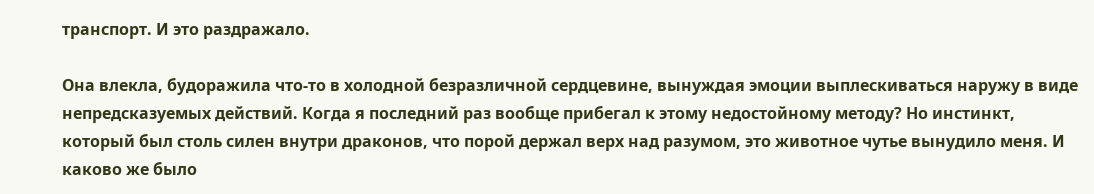транспорт. И это раздражало.

Она влекла, будоражила что-то в холодной безразличной сердцевине, вынуждая эмоции выплескиваться наружу в виде непредсказуемых действий. Когда я последний раз вообще прибегал к этому недостойному методу? Но инстинкт, который был столь силен внутри драконов, что порой держал верх над разумом, это животное чутье вынудило меня. И каково же было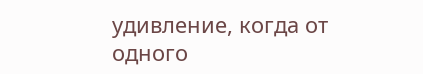удивление, когда от одного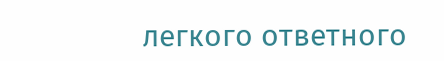легкого ответного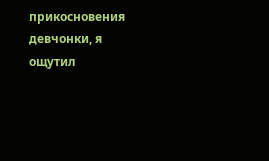прикосновения девчонки, я ощутил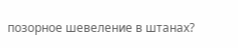позорное шевеление в штанах?